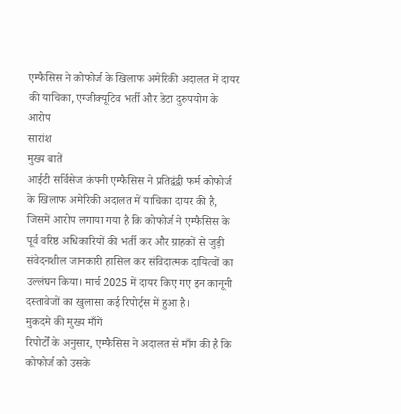एम्फैसिस ने कोफोर्ज के खिलाफ अमेरिकी अदालत में दायर की याचिका, एग्जीक्यूटिव भर्ती और डेटा दुरुपयोग के आरोप
सारांश
मुख्य बातें
आईटी सर्विसेज कंपनी एम्फैसिस ने प्रतिद्वंद्वी फर्म कोफोर्ज के खिलाफ अमेरिकी अदालत में याचिका दायर की है, जिसमें आरोप लगाया गया है कि कोफोर्ज ने एम्फैसिस के पूर्व वरिष्ठ अधिकारियों की भर्ती कर और ग्राहकों से जुड़ी संवेदनशील जानकारी हासिल कर संविदात्मक दायित्वों का उल्लंघन किया। मार्च 2025 में दायर किए गए इन कानूनी दस्तावेजों का खुलासा कई रिपोर्ट्स में हुआ है।
मुकदमे की मुख्य माँगें
रिपोर्टों के अनुसार, एम्फैसिस ने अदालत से माँग की है कि कोफोर्ज को उसके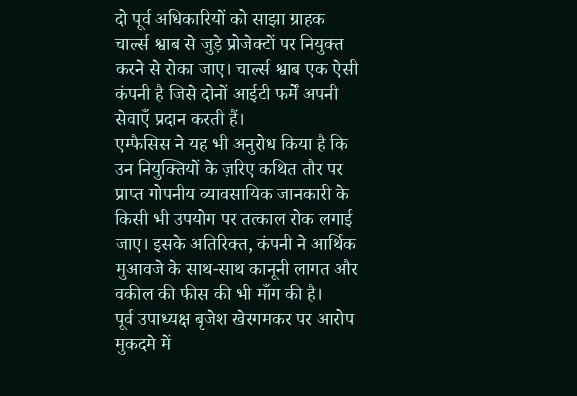दो पूर्व अधिकारियों को साझा ग्राहक चार्ल्स श्वाब से जुड़े प्रोजेक्टों पर नियुक्त करने से रोका जाए। चार्ल्स श्वाब एक ऐसी कंपनी है जिसे दोनों आईटी फर्में अपनी सेवाएँ प्रदान करती हैं।
एम्फैसिस ने यह भी अनुरोध किया है कि उन नियुक्तियों के ज़रिए कथित तौर पर प्राप्त गोपनीय व्यावसायिक जानकारी के किसी भी उपयोग पर तत्काल रोक लगाई जाए। इसके अतिरिक्त, कंपनी ने आर्थिक मुआवजे के साथ-साथ कानूनी लागत और वकील की फीस की भी माँग की है।
पूर्व उपाध्यक्ष बृजेश खेरगमकर पर आरोप
मुकदमे में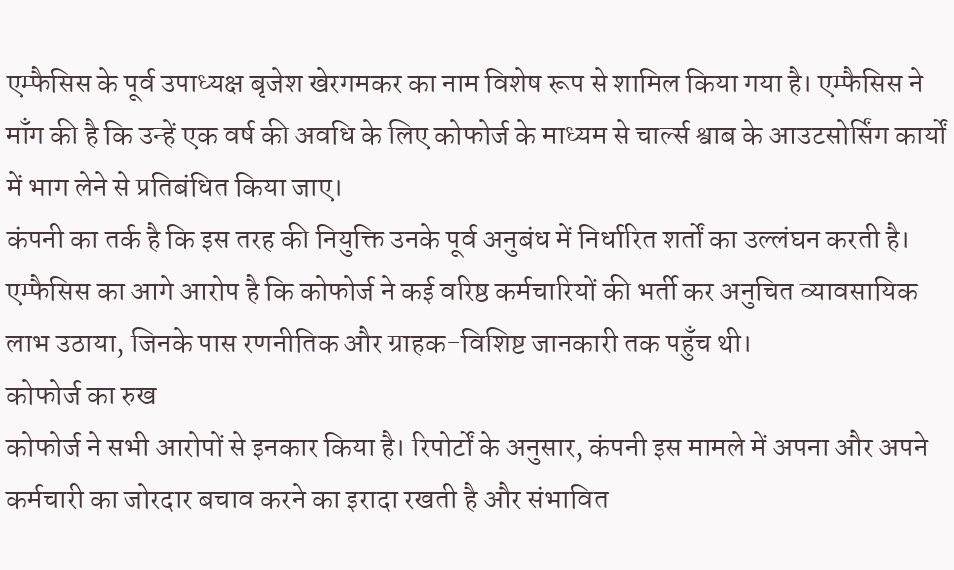एम्फैसिस के पूर्व उपाध्यक्ष बृजेश खेरगमकर का नाम विशेष रूप से शामिल किया गया है। एम्फैसिस ने माँग की है कि उन्हें एक वर्ष की अवधि के लिए कोफोर्ज के माध्यम से चार्ल्स श्वाब के आउटसोर्सिंग कार्यों में भाग लेने से प्रतिबंधित किया जाए।
कंपनी का तर्क है कि इस तरह की नियुक्ति उनके पूर्व अनुबंध में निर्धारित शर्तों का उल्लंघन करती है। एम्फैसिस का आगे आरोप है कि कोफोर्ज ने कई वरिष्ठ कर्मचारियों की भर्ती कर अनुचित व्यावसायिक लाभ उठाया, जिनके पास रणनीतिक और ग्राहक-विशिष्ट जानकारी तक पहुँच थी।
कोफोर्ज का रुख
कोफोर्ज ने सभी आरोपों से इनकार किया है। रिपोर्टों के अनुसार, कंपनी इस मामले में अपना और अपने कर्मचारी का जोरदार बचाव करने का इरादा रखती है और संभावित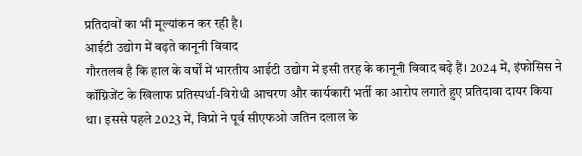प्रतिदावों का भी मूल्यांकन कर रही है।
आईटी उद्योग में बढ़ते कानूनी विवाद
गौरतलब है कि हाल के वर्षों में भारतीय आईटी उद्योग में इसी तरह के कानूनी विवाद बढ़े हैं। 2024 में, इंफोसिस ने कॉग्निजेंट के खिलाफ प्रतिस्पर्धा-विरोधी आचरण और कार्यकारी भर्ती का आरोप लगाते हुए प्रतिदावा दायर किया था। इससे पहले 2023 में, विप्रो ने पूर्व सीएफओ जतिन दलाल के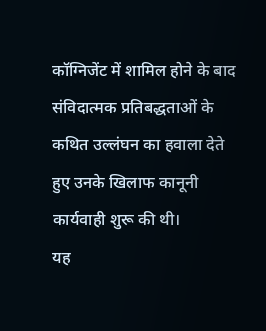कॉग्निजेंट में शामिल होने के बाद संविदात्मक प्रतिबद्धताओं के कथित उल्लंघन का हवाला देते हुए उनके खिलाफ कानूनी कार्यवाही शुरू की थी।
यह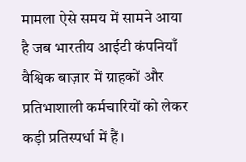मामला ऐसे समय में सामने आया है जब भारतीय आईटी कंपनियाँ वैश्विक बाज़ार में ग्राहकों और प्रतिभाशाली कर्मचारियों को लेकर कड़ी प्रतिस्पर्धा में हैं।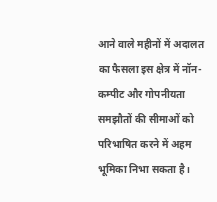आने वाले महीनों में अदालत का फैसला इस क्षेत्र में नॉन-कम्पीट और गोपनीयता समझौतों की सीमाओं को परिभाषित करने में अहम भूमिका निभा सकता है।